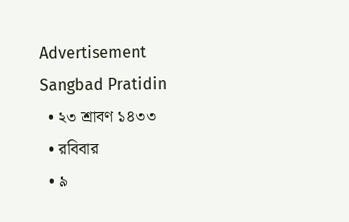Advertisement
Sangbad Pratidin
  • ২৩ শ্রাবণ ১৪৩৩
  • রবিবার
  • ৯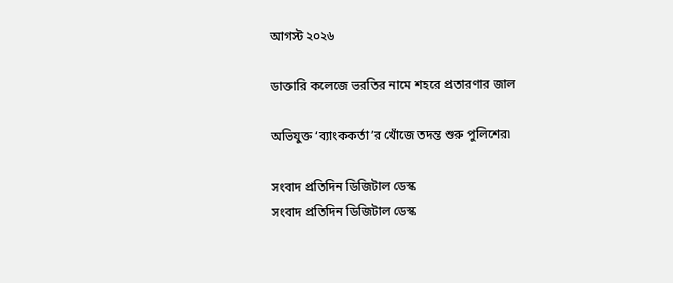আগস্ট ২০২৬

ডাক্তারি কলেজে ভরতির নামে শহরে প্রতারণার জাল

অভিযুক্ত ‘ব্যাংককর্তা’র খোঁজে তদন্ত শুরু পুলিশের৷

সংবাদ প্রতিদিন ডিজিটাল ডেস্ক
সংবাদ প্রতিদিন ডিজিটাল ডেস্ক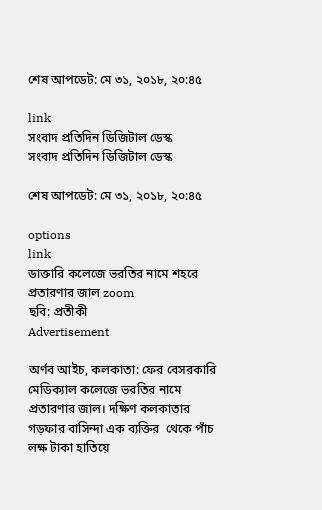শেষ আপডেট: মে ৩১, ২০১৮, ২০:৪৫

link
সংবাদ প্রতিদিন ডিজিটাল ডেস্ক
সংবাদ প্রতিদিন ডিজিটাল ডেস্ক

শেষ আপডেট: মে ৩১, ২০১৮, ২০:৪৫

options
link
ডাক্তারি কলেজে ভরতির নামে শহরে প্রতারণার জাল zoom
ছবি: প্রতীকী
Advertisement

অর্ণব আইচ, কলকাতা: ফের বেসরকারি মেডিক্যাল কলেজে ভরতির নামে প্রতারণার জাল। দক্ষিণ কলকাতার গড়ফার বাসিন্দা এক ব্যক্তির  থেকে পাঁচ লক্ষ টাকা হাতিয়ে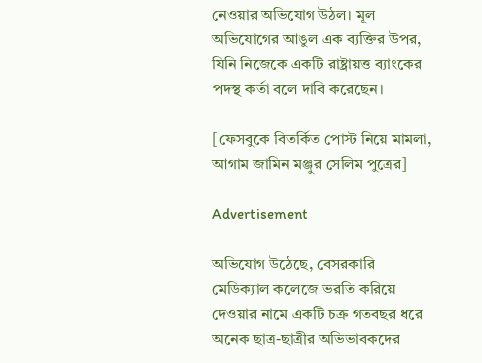নেওয়ার অভিযোগ উঠল। মূল অভিযোগের আঙুল এক ব্যক্তির উপর, যিনি নিজেকে একটি রাষ্ট্রায়ত্ত ব্যাংকের পদস্থ কর্তা বলে দাবি করেছেন।

[ফেসবুকে বিতর্কিত পোস্ট নিয়ে মামলা, আগাম জামিন মঞ্জুর সেলিম পুত্রের]

Advertisement

অভিযোগ উঠেছে, বেসরকারি মেডিক্যাল কলেজে ভরতি করিয়ে দেওয়ার নামে একটি চক্র গতবছর ধরে অনেক ছাত্র-ছাত্রীর অভিভাবকদের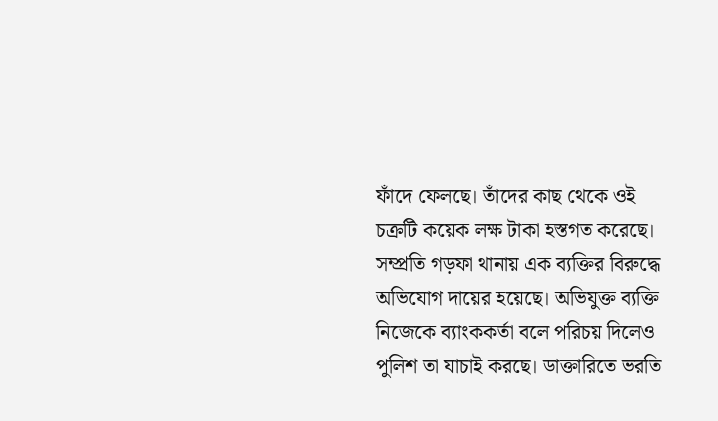ফাঁদে ফেলছে। তাঁদের কাছ থেকে ওই চক্রটি কয়েক লক্ষ টাকা হস্তগত করেছে। সম্প্রতি গড়ফা থানায় এক ব্যক্তির বিরুদ্ধে অভিযোগ দায়ের হয়েছে। অভিযুক্ত ব্যক্তি নিজেকে ব্যাংককর্তা বলে পরিচয় দিলেও পুলিশ তা যাচাই করছে। ডাক্তারিতে ভরতি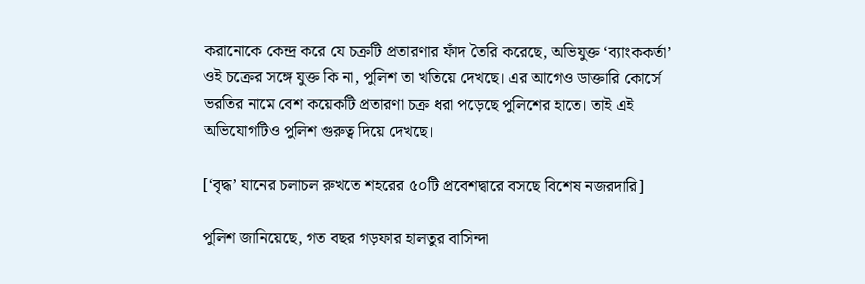করানোকে কেন্দ্র করে যে চক্রটি প্রতারণার ফাঁদ তৈরি করেছে, অভিযুক্ত ‘ব্যাংককর্তা’ ওই চক্রের সঙ্গে যুক্ত কি না, পুলিশ তা খতিয়ে দেখছে। এর আগেও ডাক্তারি কোর্সে ভরতির নামে বেশ কয়েকটি প্রতারণা চক্র ধরা পড়েছে পুলিশের হাতে। তাই এই অভিযোগটিও পুলিশ গুরুত্ব দিয়ে দেখছে।

[‘বৃদ্ধ’ যানের চলাচল রুখতে শহরের ৫০টি প্রবেশদ্বারে বসছে বিশেষ নজরদারি]

পুলিশ জানিয়েছে, গত বছর গড়ফার হালতুর বাসিন্দা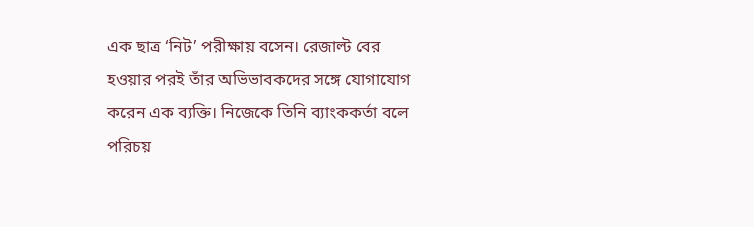এক ছাত্র ‘নিট’ পরীক্ষায় বসেন। রেজাল্ট বের হওয়ার পরই তাঁর অভিভাবকদের সঙ্গে যোগাযোগ করেন এক ব্যক্তি। নিজেকে তিনি ব্যাংককর্তা বলে পরিচয়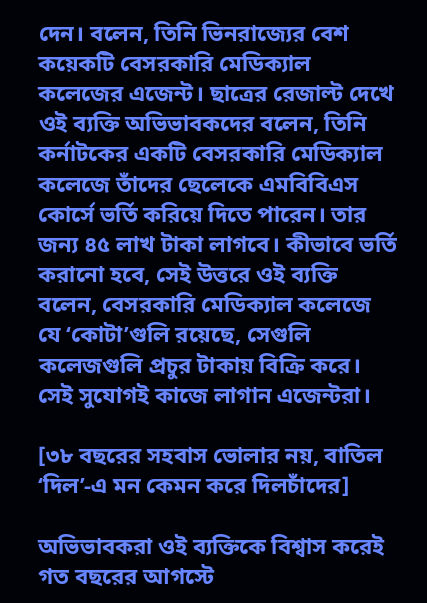দেন। বলেন, তিনি ভিনরাজ্যের বেশ কয়েকটি বেসরকারি মেডিক্যাল কলেজের এজেন্ট। ছাত্রের রেজাল্ট দেখে ওই ব্যক্তি অভিভাবকদের বলেন, তিনি কর্নাটকের একটি বেসরকারি মেডিক্যাল কলেজে তাঁদের ছেলেকে এমবিবিএস কোর্সে ভর্তি করিয়ে দিতে পারেন। তার জন্য ৪৫ লাখ টাকা লাগবে। কীভাবে ভর্তি করানো হবে, সেই উত্তরে ওই ব্যক্তি বলেন, বেসরকারি মেডিক্যাল কলেজে যে ‘কোটা’গুলি রয়েছে, সেগুলি কলেজগুলি প্রচুর টাকায় বিক্রি করে। সেই সুযোগই কাজে লাগান এজেন্টরা।

[৩৮ বছরের সহবাস ভোলার নয়, বাতিল ‘দিল’-এ মন কেমন করে দিলচাঁদের]

অভিভাবকরা ওই ব্যক্তিকে বিশ্বাস করেই গত বছরের আগস্টে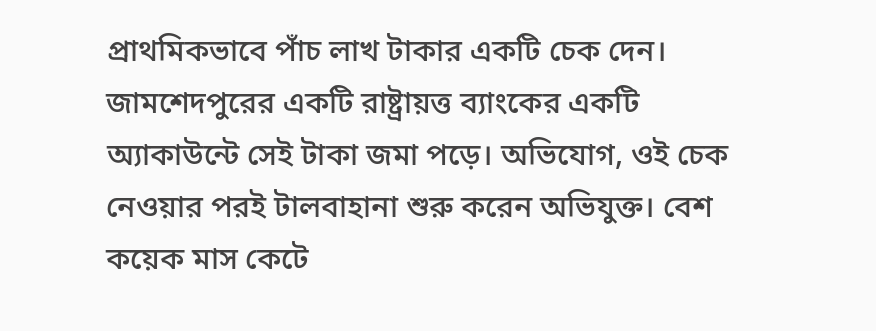প্রাথমিকভাবে পাঁচ লাখ টাকার একটি চেক দেন। জামশেদপুরের একটি রাষ্ট্রায়ত্ত ব্যাংকের একটি অ্যাকাউন্টে সেই টাকা জমা পড়ে। অভিযোগ, ওই চেক নেওয়ার পরই টালবাহানা শুরু করেন অভিযুক্ত। বেশ কয়েক মাস কেটে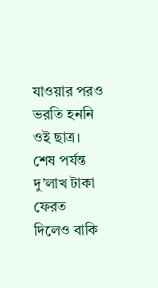যাওয়ার পরও ভরতি হননি ওই ছাত্র। শেষ পর্যন্ত দু’লাখ টাকা ফেরত দিলেও বাকি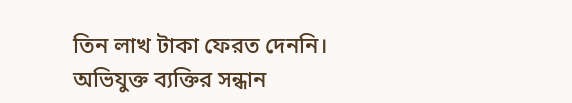তিন লাখ টাকা ফেরত দেননি। অভিযুক্ত ব্যক্তির সন্ধান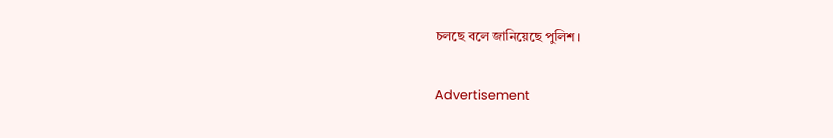চলছে বলে জানিয়েছে পুলিশ।

Advertisement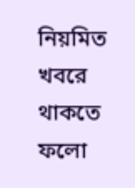নিয়মিত খবরে থাকতে ফলো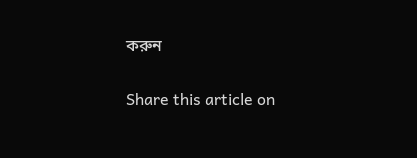করুন

Share this article on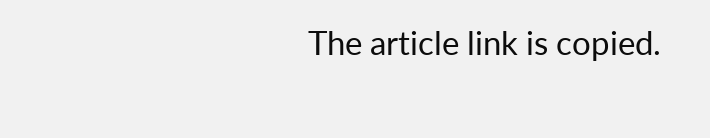The article link is copied.